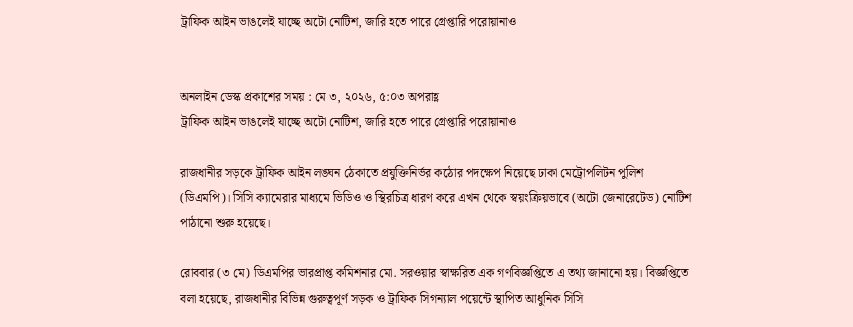ট্রাফিক আইন ভাঙলেই যাচ্ছে অটো নোটিশ, জারি হতে পারে গ্রেপ্তারি পরোয়ানাও


অনলাইন ডেস্ক প্রকাশের সময় : মে ৩, ২০২৬, ৫:০৩ অপরাহ্ণ
ট্রাফিক আইন ভাঙলেই যাচ্ছে অটো নোটিশ, জারি হতে পারে গ্রেপ্তারি পরোয়ানাও

রাজধানীর সড়কে ট্রাফিক আইন লঙ্ঘন ঠেকাতে প্রযুক্তিনির্ভর কঠোর পদক্ষেপ নিয়েছে ঢাকা মেট্রোপলিটন পুলিশ (ডিএমপি)। সিসি ক্যামেরার মাধ্যমে ভিডিও ও স্থিরচিত্র ধারণ করে এখন থেকে স্বয়ংক্রিয়ভাবে (অটো জেনারেটেড) নোটিশ পাঠানো শুরু হয়েছে।

রোববার (৩ মে) ডিএমপির ভারপ্রাপ্ত কমিশনার মো. সরওয়ার স্বাক্ষরিত এক গণবিজ্ঞপ্তিতে এ তথ্য জানানো হয়। বিজ্ঞপ্তিতে বলা হয়েছে, রাজধানীর বিভিন্ন গুরুত্বপূর্ণ সড়ক ও ট্রাফিক সিগন্যাল পয়েন্টে স্থাপিত আধুনিক সিসি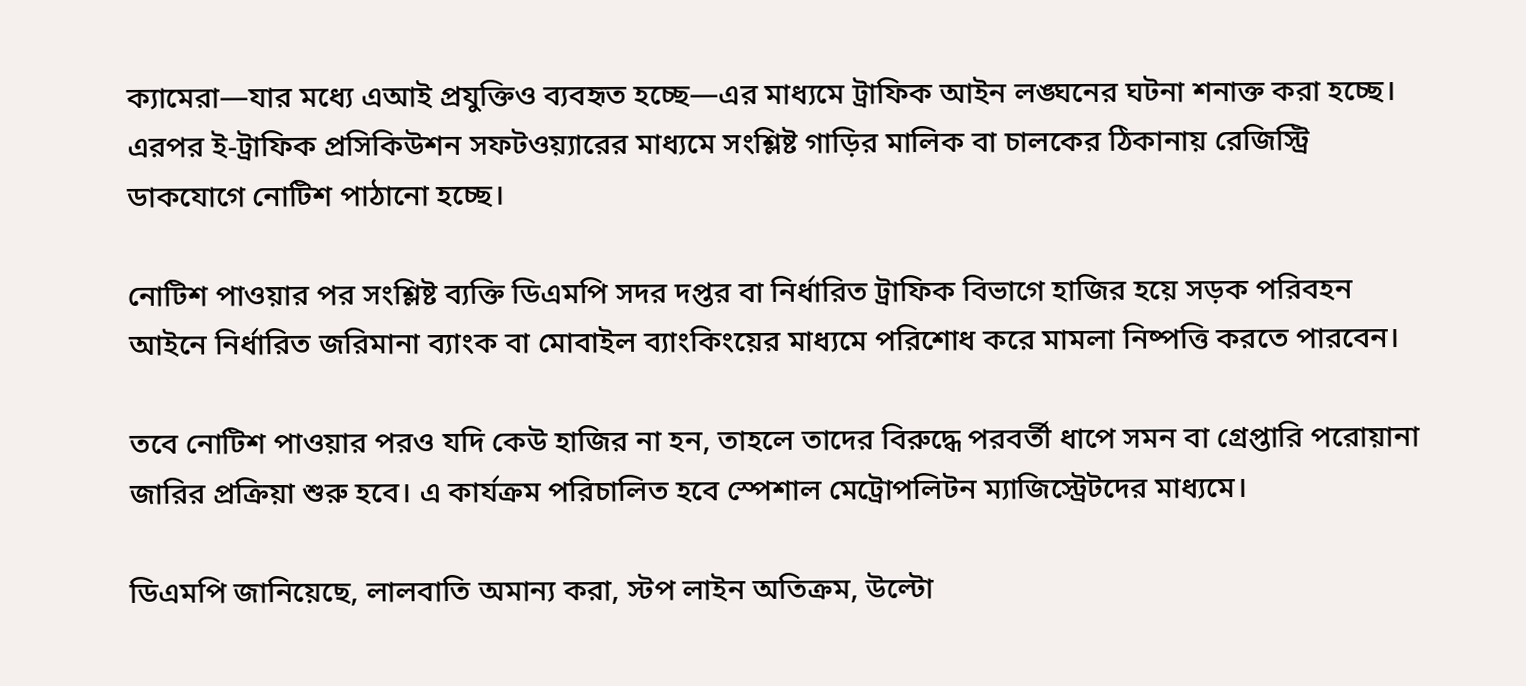ক্যামেরা—যার মধ্যে এআই প্রযুক্তিও ব্যবহৃত হচ্ছে—এর মাধ্যমে ট্রাফিক আইন লঙ্ঘনের ঘটনা শনাক্ত করা হচ্ছে। এরপর ই-ট্রাফিক প্রসিকিউশন সফটওয়্যারের মাধ্যমে সংশ্লিষ্ট গাড়ির মালিক বা চালকের ঠিকানায় রেজিস্ট্রি ডাকযোগে নোটিশ পাঠানো হচ্ছে।

নোটিশ পাওয়ার পর সংশ্লিষ্ট ব্যক্তি ডিএমপি সদর দপ্তর বা নির্ধারিত ট্রাফিক বিভাগে হাজির হয়ে সড়ক পরিবহন আইনে নির্ধারিত জরিমানা ব্যাংক বা মোবাইল ব্যাংকিংয়ের মাধ্যমে পরিশোধ করে মামলা নিষ্পত্তি করতে পারবেন।

তবে নোটিশ পাওয়ার পরও যদি কেউ হাজির না হন, তাহলে তাদের বিরুদ্ধে পরবর্তী ধাপে সমন বা গ্রেপ্তারি পরোয়ানা জারির প্রক্রিয়া শুরু হবে। এ কার্যক্রম পরিচালিত হবে স্পেশাল মেট্রোপলিটন ম্যাজিস্ট্রেটদের মাধ্যমে।

ডিএমপি জানিয়েছে, লালবাতি অমান্য করা, স্টপ লাইন অতিক্রম, উল্টো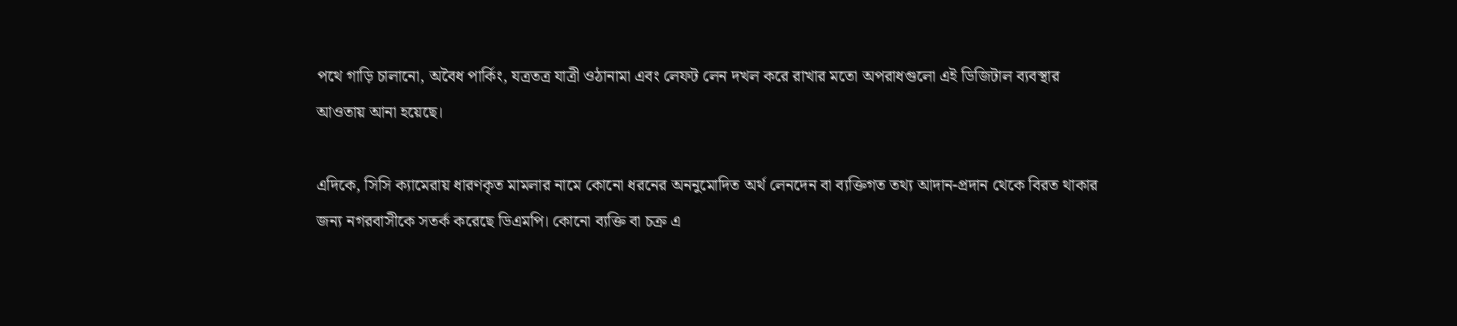পথে গাড়ি চালানো, অবৈধ পার্কিং, যত্রতত্র যাত্রী ওঠানামা এবং লেফট লেন দখল করে রাখার মতো অপরাধগুলো এই ডিজিটাল ব্যবস্থার আওতায় আনা হয়েছে।

এদিকে, সিসি ক্যামেরায় ধারণকৃত মামলার নামে কোনো ধরনের অননুমোদিত অর্থ লেনদেন বা ব্যক্তিগত তথ্য আদান-প্রদান থেকে বিরত থাকার জন্য নগরবাসীকে সতর্ক করেছে ডিএমপি। কোনো ব্যক্তি বা চক্র এ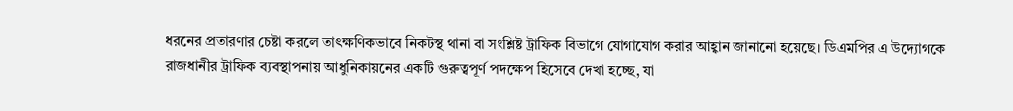ধরনের প্রতারণার চেষ্টা করলে তাৎক্ষণিকভাবে নিকটস্থ থানা বা সংশ্লিষ্ট ট্রাফিক বিভাগে যোগাযোগ করার আহ্বান জানানো হয়েছে। ডিএমপির এ উদ্যোগকে রাজধানীর ট্রাফিক ব্যবস্থাপনায় আধুনিকায়নের একটি গুরুত্বপূর্ণ পদক্ষেপ হিসেবে দেখা হচ্ছে, যা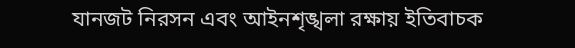যানজট নিরসন এবং আইনশৃঙ্খলা রক্ষায় ইতিবাচক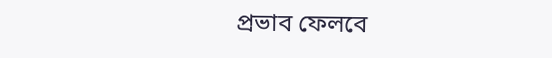প্রভাব ফেলবে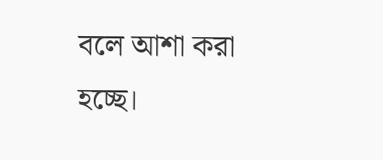বলে আশা করা হচ্ছে।